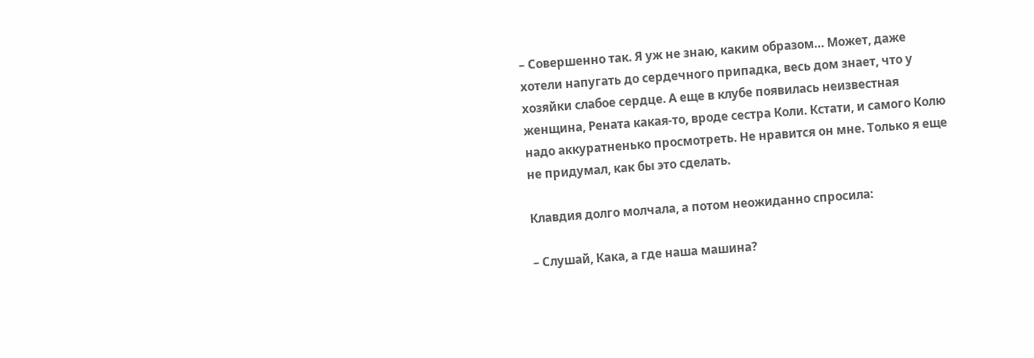– Совершенно так. Я уж не знаю, каким образом… Может, даже хотели напугать до сердечного припадка, весь дом знает, что у хозяйки слабое сердце. А еще в клубе появилась неизвестная женщина, Рената какая-то, вроде сестра Коли. Кстати, и самого Колю надо аккуратненько просмотреть. Не нравится он мне. Только я еще не придумал, как бы это сделать.

Клавдия долго молчала, а потом неожиданно спросила:

– Слушай, Кака, а где наша машина?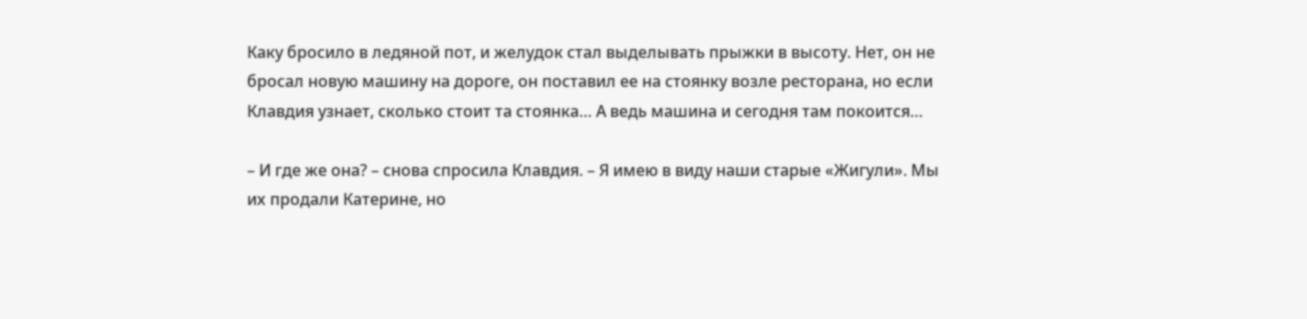Каку бросило в ледяной пот, и желудок стал выделывать прыжки в высоту. Нет, он не бросал новую машину на дороге, он поставил ее на стоянку возле ресторана, но если Клавдия узнает, сколько стоит та стоянка… А ведь машина и сегодня там покоится…

– И где же она? – снова спросила Клавдия. – Я имею в виду наши старые «Жигули». Мы их продали Катерине, но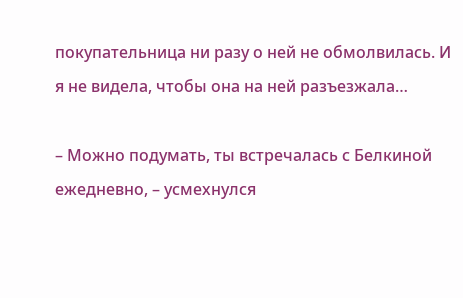покупательница ни разу о ней не обмолвилась. И я не видела, чтобы она на ней разъезжала…

– Можно подумать, ты встречалась с Белкиной ежедневно, – усмехнулся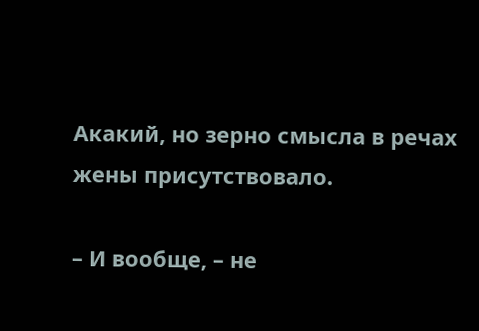Акакий, но зерно смысла в речах жены присутствовало.

– И вообще, – не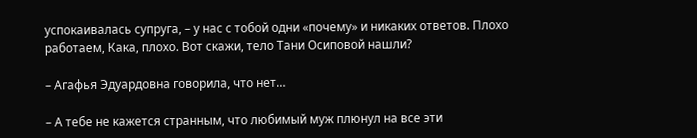успокаивалась супруга, – у нас с тобой одни «почему» и никаких ответов. Плохо работаем, Кака, плохо. Вот скажи, тело Тани Осиповой нашли?

– Агафья Эдуардовна говорила, что нет…

– А тебе не кажется странным, что любимый муж плюнул на все эти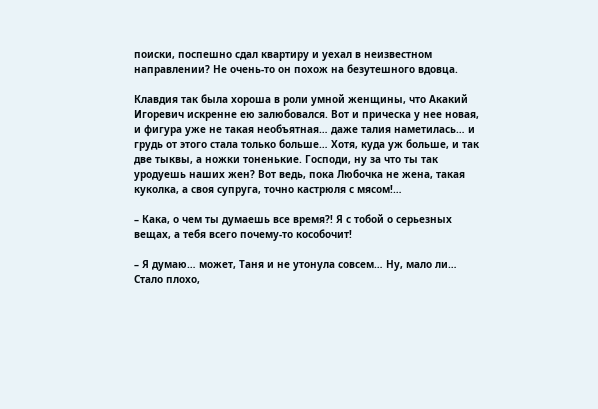поиски, поспешно сдал квартиру и уехал в неизвестном направлении? Не очень-то он похож на безутешного вдовца.

Клавдия так была хороша в роли умной женщины, что Акакий Игоревич искренне ею залюбовался. Вот и прическа у нее новая, и фигура уже не такая необъятная… даже талия наметилась… и грудь от этого стала только больше… Хотя, куда уж больше, и так две тыквы, а ножки тоненькие. Господи, ну за что ты так уродуешь наших жен? Вот ведь, пока Любочка не жена, такая куколка, а своя супруга, точно кастрюля с мясом!…

– Кака, о чем ты думаешь все время?! Я с тобой о серьезных вещах, а тебя всего почему-то кособочит!

– Я думаю… может, Таня и не утонула совсем… Ну, мало ли… Стало плохо,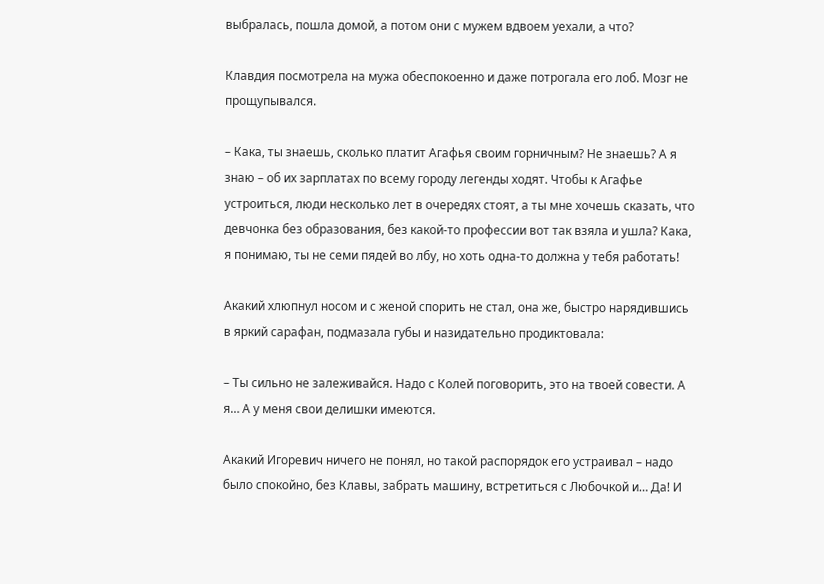выбралась, пошла домой, а потом они с мужем вдвоем уехали, а что?

Клавдия посмотрела на мужа обеспокоенно и даже потрогала его лоб. Мозг не прощупывался.

– Кака, ты знаешь, сколько платит Агафья своим горничным? Не знаешь? А я знаю – об их зарплатах по всему городу легенды ходят. Чтобы к Агафье устроиться, люди несколько лет в очередях стоят, а ты мне хочешь сказать, что девчонка без образования, без какой-то профессии вот так взяла и ушла? Кака, я понимаю, ты не семи пядей во лбу, но хоть одна-то должна у тебя работать!

Акакий хлюпнул носом и с женой спорить не стал, она же, быстро нарядившись в яркий сарафан, подмазала губы и назидательно продиктовала:

– Ты сильно не залеживайся. Надо с Колей поговорить, это на твоей совести. А я… А у меня свои делишки имеются.

Акакий Игоревич ничего не понял, но такой распорядок его устраивал – надо было спокойно, без Клавы, забрать машину, встретиться с Любочкой и… Да! И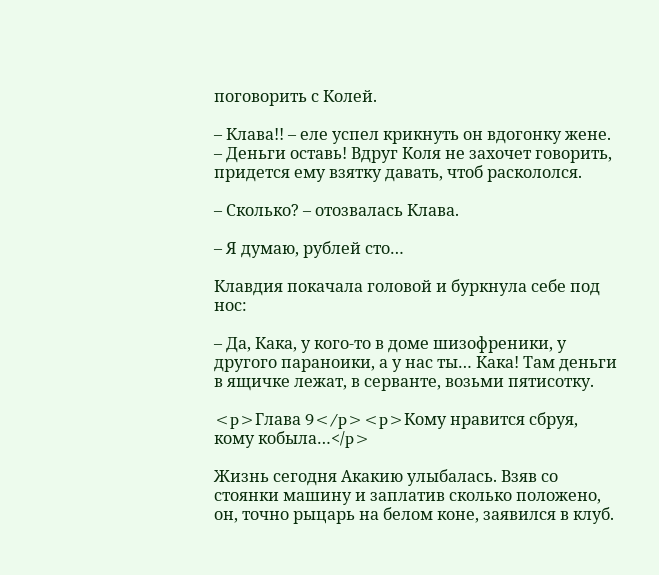поговорить с Колей.

– Клава!! – еле успел крикнуть он вдогонку жене. – Деньги оставь! Вдруг Коля не захочет говорить, придется ему взятку давать, чтоб раскололся.

– Сколько? – отозвалась Клава.

– Я думаю, рублей сто…

Клавдия покачала головой и буркнула себе под нос:

– Да, Кака, у кого-то в доме шизофреники, у другого параноики, а у нас ты… Кака! Там деньги в ящичке лежат, в серванте, возьми пятисотку.

<p>Глава 9</p><p>Кому нравится сбруя, кому кобыла…</p>

Жизнь сегодня Акакию улыбалась. Взяв со стоянки машину и заплатив сколько положено, он, точно рыцарь на белом коне, заявился в клуб.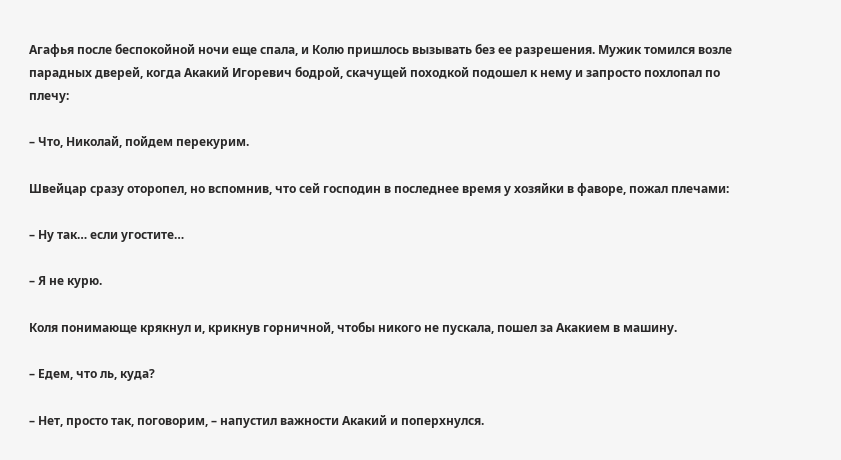Агафья после беспокойной ночи еще спала, и Колю пришлось вызывать без ее разрешения. Мужик томился возле парадных дверей, когда Акакий Игоревич бодрой, скачущей походкой подошел к нему и запросто похлопал по плечу:

– Что, Николай, пойдем перекурим.

Швейцар сразу оторопел, но вспомнив, что сей господин в последнее время у хозяйки в фаворе, пожал плечами:

– Ну так… если угостите…

– Я не курю.

Коля понимающе крякнул и, крикнув горничной, чтобы никого не пускала, пошел за Акакием в машину.

– Едем, что ль, куда?

– Нет, просто так, поговорим, – напустил важности Акакий и поперхнулся.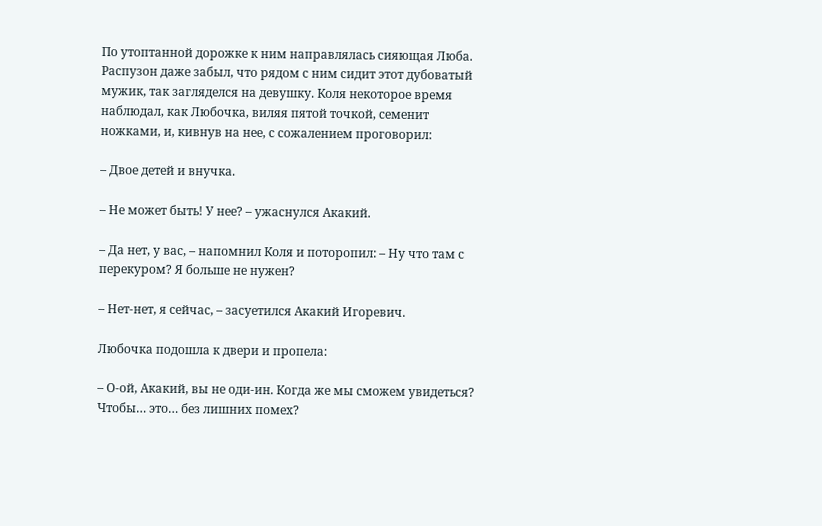По утоптанной дорожке к ним направлялась сияющая Люба. Распузон даже забыл, что рядом с ним сидит этот дубоватый мужик, так загляделся на девушку. Коля некоторое время наблюдал, как Любочка, виляя пятой точкой, семенит ножками, и, кивнув на нее, с сожалением проговорил:

– Двое детей и внучка.

– Не может быть! У нее? – ужаснулся Акакий.

– Да нет, у вас, – напомнил Коля и поторопил: – Ну что там с перекуром? Я больше не нужен?

– Нет-нет, я сейчас, – засуетился Акакий Игоревич.

Любочка подошла к двери и пропела:

– О-ой, Акакий, вы не оди-ин. Когда же мы сможем увидеться? Чтобы… это… без лишних помех?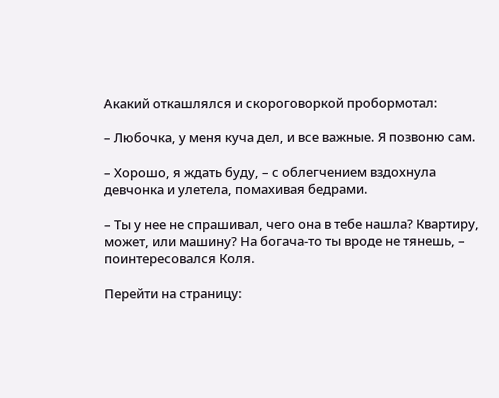Акакий откашлялся и скороговоркой пробормотал:

– Любочка, у меня куча дел, и все важные. Я позвоню сам.

– Хорошо, я ждать буду, – с облегчением вздохнула девчонка и улетела, помахивая бедрами.

– Ты у нее не спрашивал, чего она в тебе нашла? Квартиру, может, или машину? На богача-то ты вроде не тянешь, – поинтересовался Коля.

Перейти на страницу: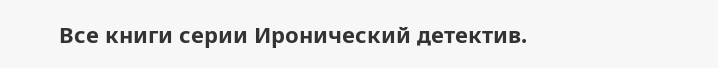Все книги серии Иронический детектив.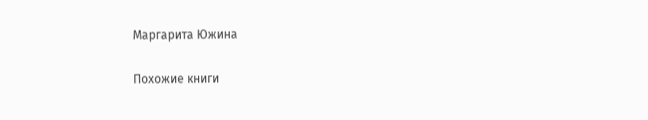Маргарита Южина

Похожие книги